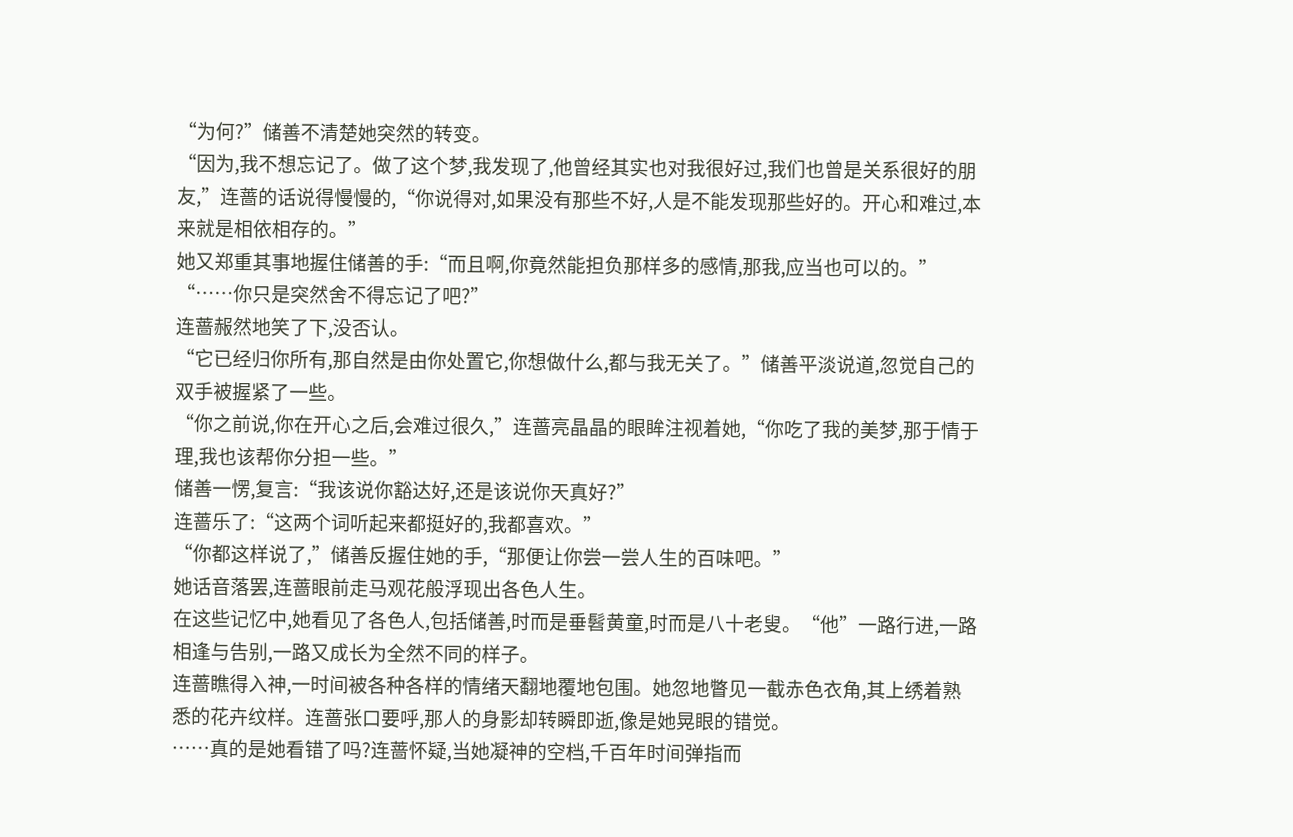“为何?”储善不清楚她突然的转变。
“因为,我不想忘记了。做了这个梦,我发现了,他曾经其实也对我很好过,我们也曾是关系很好的朋友,”连蔷的话说得慢慢的,“你说得对,如果没有那些不好,人是不能发现那些好的。开心和难过,本来就是相依相存的。”
她又郑重其事地握住储善的手:“而且啊,你竟然能担负那样多的感情,那我,应当也可以的。”
“……你只是突然舍不得忘记了吧?”
连蔷赧然地笑了下,没否认。
“它已经归你所有,那自然是由你处置它,你想做什么,都与我无关了。”储善平淡说道,忽觉自己的双手被握紧了一些。
“你之前说,你在开心之后,会难过很久,”连蔷亮晶晶的眼眸注视着她,“你吃了我的美梦,那于情于理,我也该帮你分担一些。”
储善一愣,复言:“我该说你豁达好,还是该说你天真好?”
连蔷乐了:“这两个词听起来都挺好的,我都喜欢。”
“你都这样说了,”储善反握住她的手,“那便让你尝一尝人生的百味吧。”
她话音落罢,连蔷眼前走马观花般浮现出各色人生。
在这些记忆中,她看见了各色人,包括储善,时而是垂髫黄童,时而是八十老叟。“他”一路行进,一路相逢与告别,一路又成长为全然不同的样子。
连蔷瞧得入神,一时间被各种各样的情绪天翻地覆地包围。她忽地瞥见一截赤色衣角,其上绣着熟悉的花卉纹样。连蔷张口要呼,那人的身影却转瞬即逝,像是她晃眼的错觉。
……真的是她看错了吗?连蔷怀疑,当她凝神的空档,千百年时间弹指而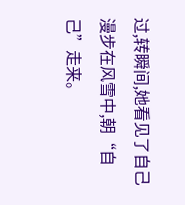过,转瞬间,她看见了自己漫步在风雪中,朝“自己”走来。